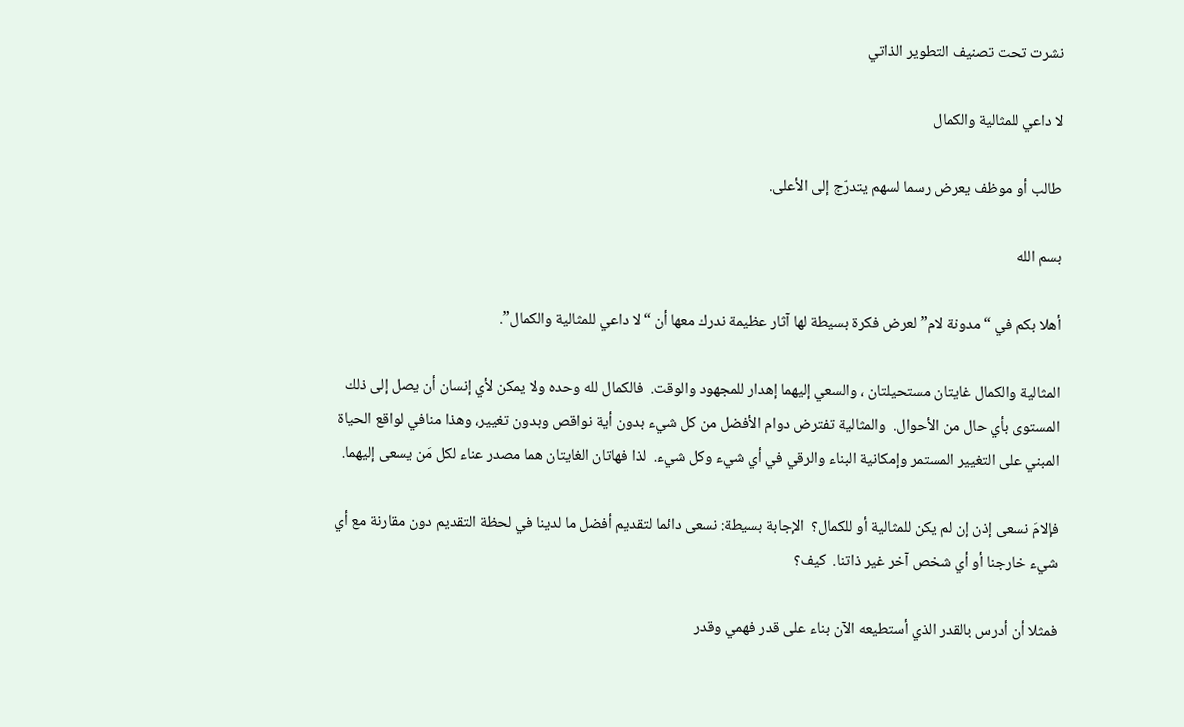نشرت تحت تصنيف التطوير الذاتي

لا داعي للمثالية والكمال

طالب أو موظف يعرض رسما لسهم يتدرّج إلى الأعلى.

بسم الله

أهلا بكم في “مدونة لام” لعرض فكرة بسيطة لها آثار عظيمة ندرك معها أن “لا داعي للمثالية والكمال”.

المثالية والكمال غايتان مستحيلتان ، والسعي إليهما إهدار للمجهود والوقت.  فالكمال لله وحده ولا يمكن لأي إنسان أن يصل إلى ذلك المستوى بأي حال من الأحوال.  والمثالية تفترض دوام الأفضل من كل شيء بدون أية نواقص وبدون تغيير، وهذا منافي لواقع الحياة المبني على التغيير المستمر وإمكانية البناء والرقي في أي شيء وكل شيء.  لذا فهاتان الغايتان هما مصدر عناء لكل مَن يسعى إليهما.

فإلامَ نسعى إذن إن لم يكن للمثالية أو للكمال؟  الإجابة بسيطة: نسعى دائما لتقديم أفضل ما لدينا في لحظة التقديم دون مقارنة مع أي شيء خارجنا أو أي شخص آخر غير ذاتنا.  كيف؟

فمثلا أن أدرس بالقدر الذي أستطيعه الآن بناء على قدر فهمي وقدر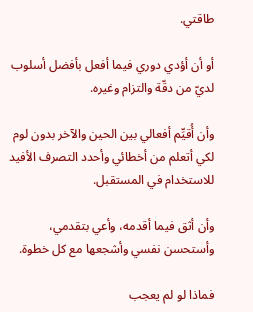طاقتي.

أو أن أؤدي دوري فيما أفعل بأفضل أسلوب لديّ من دقّة والتزام وغيره.

وأن أُقيِّم أفعالي بين الحين والآخر بدون لوم لكي أتعلم من أخطائي وأحدد التصرف الأفيد للاستخدام في المستقبل.

وأن أثق فيما أقدمه، وأعي بتقدمي، وأستحسن نفسي وأشجعها مع كل خطوة.

فماذا لو لم يعجب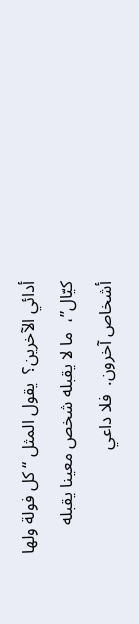أدائي الآخرين؟  يقول المثل “كل فولة ولها كيّال”،  ما لا يقبله شخص معينا يقبله أشخاص آخرون.  فلا داعي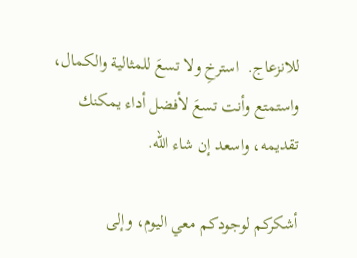للانزعاج.  استرخِ ولا تسعَ للمثالية والكمال، واستمتع وأنت تسعَ لأفضل أداء يمكنك تقديمه، واسعد إن شاء الله.

أشكركم لوجودكم معي اليوم، وإلى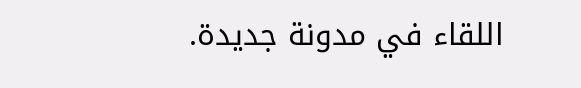اللقاء في مدونة جديدة.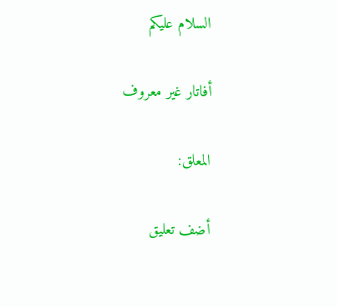السلام عليكم

أفاتار غير معروف

المعلق:

أضف تعليق